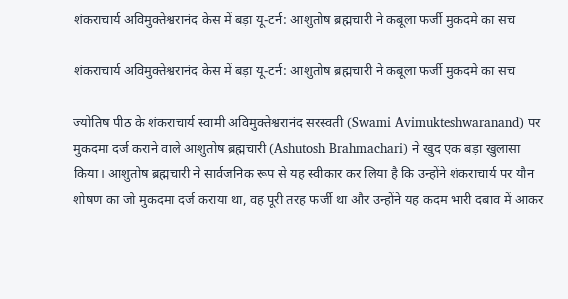शंकराचार्य अविमुक्तेश्वरानंद केस में बड़ा यू-टर्न: आशुतोष ब्रह्मचारी ने कबूला फर्जी मुकदमे का सच

शंकराचार्य अविमुक्तेश्वरानंद केस में बड़ा यू-टर्न: आशुतोष ब्रह्मचारी ने कबूला फर्जी मुकदमे का सच

ज्योतिष पीठ के शंकराचार्य स्वामी अविमुक्तेश्वरानंद सरस्वती (Swami Avimukteshwaranand) पर मुकदमा दर्ज कराने वाले आशुतोष ब्रह्मचारी (Ashutosh Brahmachari) ने खुद एक बड़ा खुलासा किया। आशुतोष ब्रह्मचारी ने सार्वजनिक रूप से यह स्वीकार कर लिया है कि उन्होंने शंकराचार्य पर यौन शोषण का जो मुकदमा दर्ज कराया था, वह पूरी तरह फर्जी था और उन्होंने यह कदम भारी दबाव में आकर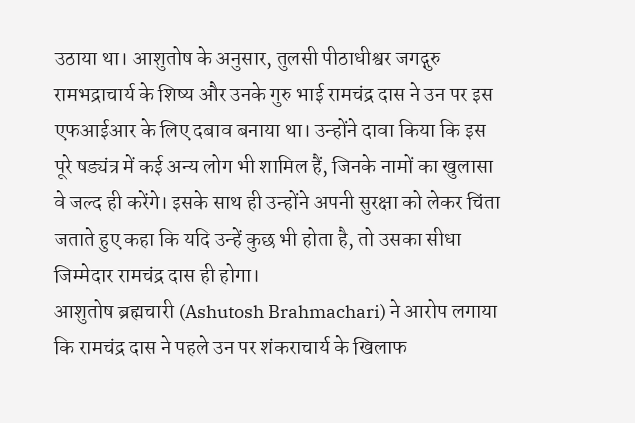उठाया था। आशुतोष के अनुसार, तुलसी पीठाधीश्वर जगद्गुरु रामभद्राचार्य के शिष्य और उनके गुरु भाई रामचंद्र दास ने उन पर इस एफआईआर के लिए दबाव बनाया था। उन्होंने दावा किया कि इस पूरे षड्यंत्र में कई अन्य लोग भी शामिल हैं, जिनके नामों का खुलासा वे जल्द ही करेंगे। इसके साथ ही उन्होंने अपनी सुरक्षा को लेकर चिंता जताते हुए कहा कि यदि उन्हें कुछ भी होता है, तो उसका सीधा जिम्मेदार रामचंद्र दास ही होगा।
आशुतोष ब्रह्मचारी (Ashutosh Brahmachari) ने आरोप लगाया कि रामचंद्र दास ने पहले उन पर शंकराचार्य के खिलाफ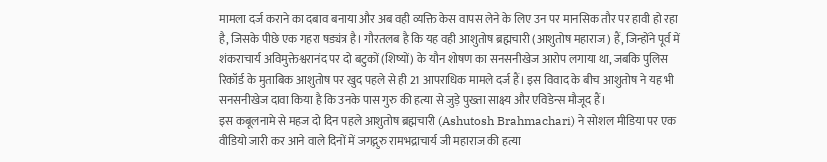मामला दर्ज कराने का दबाव बनाया और अब वही व्यक्ति केस वापस लेने के लिए उन पर मानसिक तौर पर हावी हो रहा है, जिसके पीछे एक गहरा षड्यंत्र है। गौरतलब है कि यह वही आशुतोष ब्रह्मचारी (आशुतोष महाराज) हैं, जिन्होंने पूर्व में शंकराचार्य अविमुक्तेश्वरानंद पर दो बटुकों (शिष्यों) के यौन शोषण का सनसनीखेज आरोप लगाया था, जबकि पुलिस रिकॉर्ड के मुताबिक आशुतोष पर खुद पहले से ही 21 आपराधिक मामले दर्ज हैं। इस विवाद के बीच आशुतोष ने यह भी सनसनीखेज दावा किया है कि उनके पास गुरु की हत्या से जुड़े पुख्ता साक्ष्य और एविडेन्स मौजूद हैं।
इस कबूलनामे से महज दो दिन पहले आशुतोष ब्रह्मचारी (Ashutosh Brahmachari) ने सोशल मीडिया पर एक वीडियो जारी कर आने वाले दिनों में जगद्गुरु रामभद्राचार्य जी महाराज की हत्या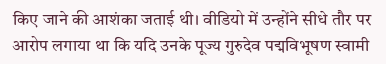किए जाने की आशंका जताई थी। वीडियो में उन्होंने सीधे तौर पर आरोप लगाया था कि यदि उनके पूज्य गुरुदेव पद्मविभूषण स्वामी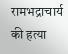रामभद्राचार्य की हत्या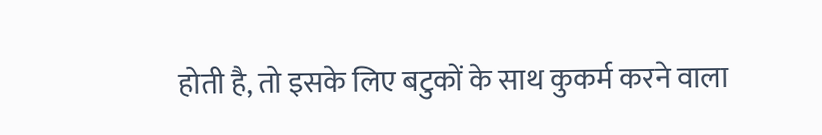होती है, तो इसके लिए बटुकों के साथ कुकर्म करने वाला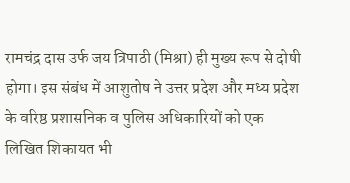रामचंद्र दास उर्फ जय त्रिपाठी (मिश्रा) ही मुख्य रूप से दोषी होगा। इस संबंध में आशुतोष ने उत्तर प्रदेश और मध्य प्रदेश के वरिष्ठ प्रशासनिक व पुलिस अधिकारियों को एक लिखित शिकायत भी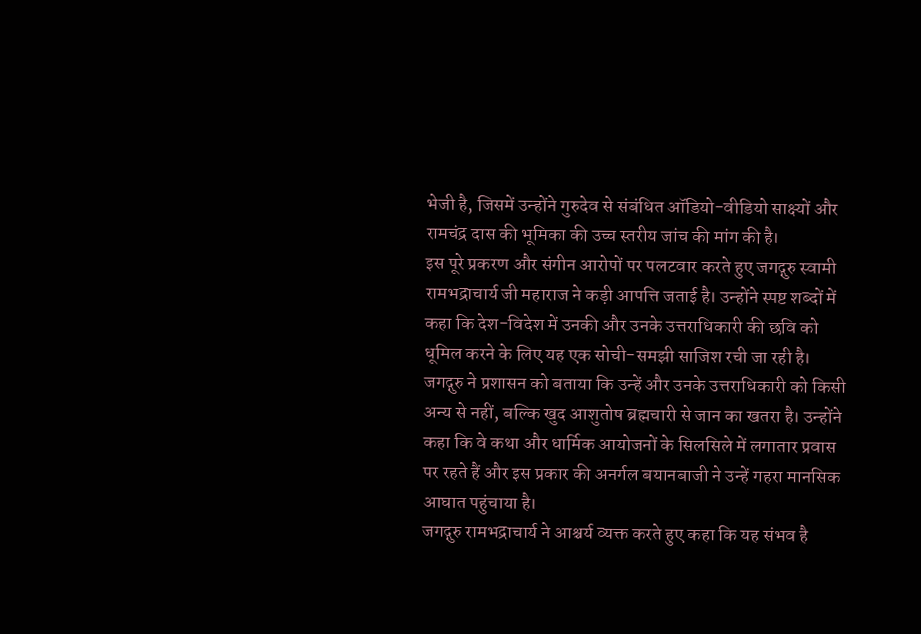भेजी है, जिसमें उन्होंने गुरुदेव से संबंधित ऑडियो-वीडियो साक्ष्यों और रामचंद्र दास की भूमिका की उच्च स्तरीय जांच की मांग की है।
इस पूरे प्रकरण और संगीन आरोपों पर पलटवार करते हुए जगद्गुरु स्वामी रामभद्राचार्य जी महाराज ने कड़ी आपत्ति जताई है। उन्होंने स्पष्ट शब्दों में कहा कि देश-विदेश में उनकी और उनके उत्तराधिकारी की छवि को धूमिल करने के लिए यह एक सोची-समझी साजिश रची जा रही है। जगद्गुरु ने प्रशासन को बताया कि उन्हें और उनके उत्तराधिकारी को किसी अन्य से नहीं, बल्कि खुद आशुतोष ब्रह्मचारी से जान का खतरा है। उन्होंने कहा कि वे कथा और धार्मिक आयोजनों के सिलसिले में लगातार प्रवास पर रहते हैं और इस प्रकार की अनर्गल बयानबाजी ने उन्हें गहरा मानसिक आघात पहुंचाया है।
जगद्गुरु रामभद्राचार्य ने आश्चर्य व्यक्त करते हुए कहा कि यह संभव है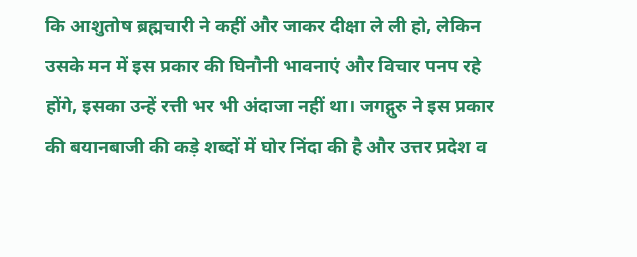कि आशुतोष ब्रह्मचारी ने कहीं और जाकर दीक्षा ले ली हो, लेकिन उसके मन में इस प्रकार की घिनौनी भावनाएं और विचार पनप रहे होंगे, इसका उन्हें रत्ती भर भी अंदाजा नहीं था। जगद्गुरु ने इस प्रकार की बयानबाजी की कड़े शब्दों में घोर निंदा की है और उत्तर प्रदेश व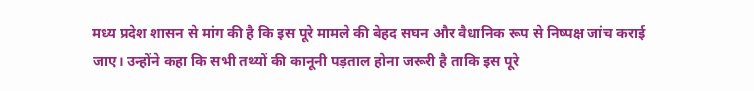मध्य प्रदेश शासन से मांग की है कि इस पूरे मामले की बेहद सघन और वैधानिक रूप से निष्पक्ष जांच कराई जाए। उन्होंने कहा कि सभी तथ्यों की कानूनी पड़ताल होना जरूरी है ताकि इस पूरे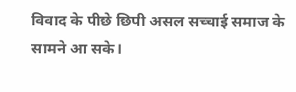विवाद के पीछे छिपी असल सच्चाई समाज के सामने आ सके।